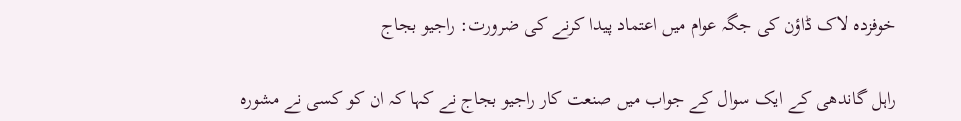خوفزدہ لاک ڈاؤن کی جگہ عوام میں اعتماد پیدا کرنے کی ضرورت: راجیو بجاج

راہل گاندھی کے ایک سوال کے جواب میں صنعت کار راجیو بجاج نے کہا کہ ان کو کسی نے مشورہ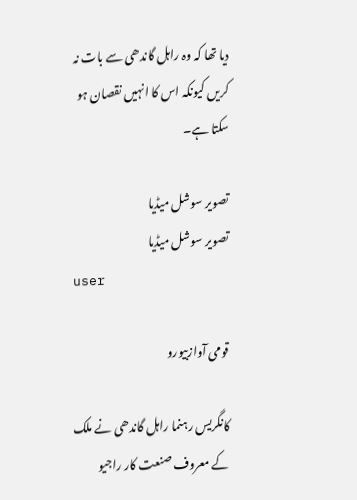دیا تھا کہ وہ راہل گاندھی سے بات نہ کریں کیونکہ اس کا انہیں نقصان ہو سکتا ہے۔

تصویر سوشل میڈیا
تصویر سوشل میڈیا
user

قومی آوازبیورو

کانگریس رہنما راہل گاندھی نے ملک کے معروف صنعت کار راجیو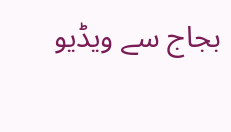بجاج سے ویڈیو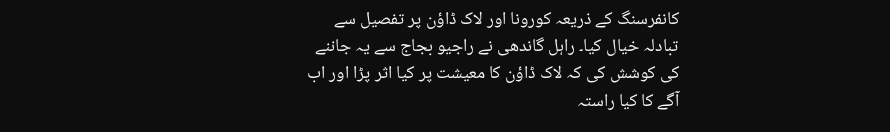کانفرسنگ کے ذریعہ کورونا اور لاک ڈاؤن پر تفصیل سے تبادلہ خیال کیا۔ راہل گاندھی نے راجیو بجاج سے یہ جاننے کی کوشش کی کہ لاک ڈاؤن کا معیشت پر کیا اثر پڑا اور اب آگے کا کیا راستہ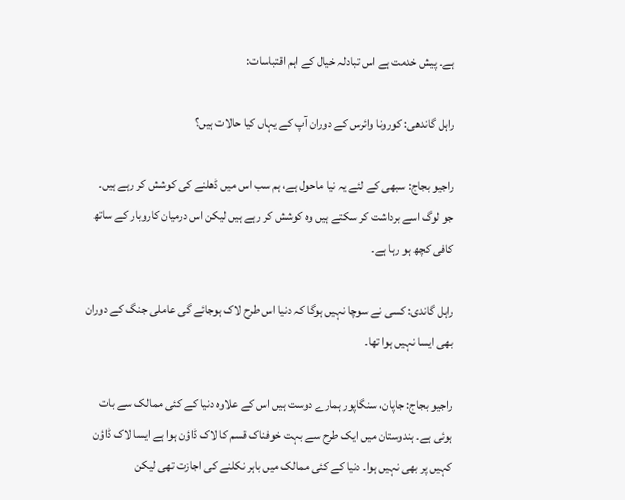ہے۔ پیش خدمت ہے اس تبادلہ خیال کے اہم اقتباسات:

راہل گاندھی: کورونا وائرس کے دوران آپ کے یہاں کیا حالات ہیں؟

راجیو بجاج: سبھی کے لئے یہ نیا ماحول ہے، ہم سب اس میں ڈھلنے کی کوشش کر رہے ہیں۔ جو لوگ اسے برداشت کر سکتے ہیں وہ کوشش کر رہے ہیں لیکن اس درمیان کاروبار کے ساتھ کافی کچھ ہو رہا ہے۔

راہل گاندی: کسی نے سوچا نہیں ہوگا کہ دنیا اس طرح لاک ہوجائے گی عاملی جنگ کے دوران بھی ایسا نہیں ہوا تھا۔

راجیو بجاج: جاپان، سنگاپور ہمارے دوست ہیں اس کے علاوہ دنیا کے کئی ممالک سے بات ہوئی ہے۔ ہندوستان میں ایک طرح سے بہت خوفناک قسم کا لاک ڈاؤن ہوا ہے ایسا لاک ڈاؤن کہیں پر بھی نہیں ہوا۔ دنیا کے کئی ممالک میں باہر نکلنے کی اجازت تھی لیکن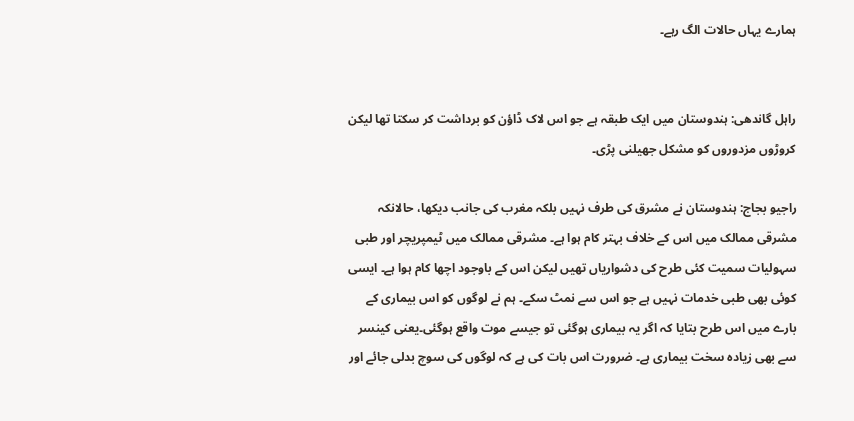ہمارے یہاں حالات الگ رہے۔


راہل گاندھی: ہندوستان میں ایک طبقہ ہے جو اس لاک ڈاؤن کو برداشت کر سکتا تھا لیکن کروڑوں مزدوروں کو مشکل جھیلنی پڑی۔

راجیو بجاج: ہندوستان نے مشرق کی طرف نہیں بلکہ مغرب کی جانب دیکھا، حالانکہ مشرقی ممالک میں اس کے خلاف بہتر کام ہوا ہے۔ مشرقی ممالک میں ٹیمپریچر اور طبی سہولیات سمیت کئی طرح کی دشواریاں تھیں لیکن اس کے باوجود اچھا کام ہوا ہے۔ ایسی کوئی بھی طبی خدمات نہیں ہے جو اس سے نمٹ سکے۔ ہم نے لوگوں کو اس بیماری کے بارے میں اس طرح بتایا کہ اگر یہ بیماری ہوگئی تو جیسے موت واقع ہوگئی۔یعنی کینسر سے بھی زیادہ سخت بیماری ہے۔ ضرورت اس بات کی ہے کہ لوگوں کی سوچ بدلی جائے اور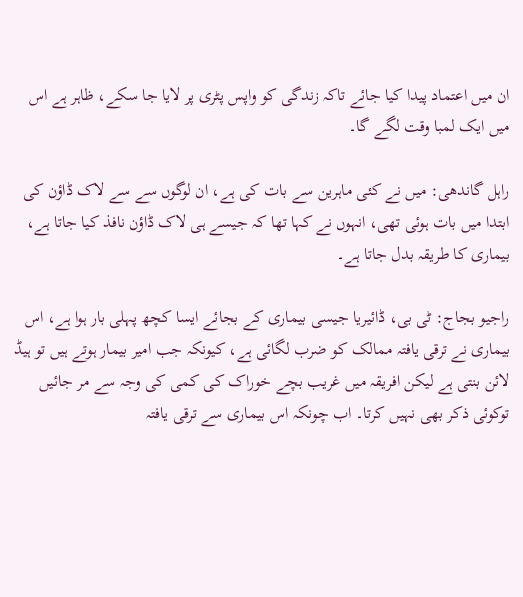ان میں اعتماد پیدا کیا جائے تاکہ زندگی کو واپس پٹری پر لایا جا سکے، ظاہر ہے اس میں ایک لمبا وقت لگے گا۔

راہل گاندھی: میں نے کئی ماہرین سے بات کی ہے، ان لوگوں سے سے لاک ڈاؤن کی ابتدا میں بات ہوئی تھی، انہوں نے کہا تھا کہ جیسے ہی لاک ڈاؤن نافذ کیا جاتا ہے، بیماری کا طریقہ بدل جاتا ہے۔

راجیو بجاج: ٹی بی، ڈائیریا جیسی بیماری کے بجائے ایسا کچھ پہلی بار ہوا ہے، اس بیماری نے ترقی یافتہ ممالک کو ضرب لگائی ہے، کیونکہ جب امیر بیمار ہوتے ہیں تو ہیڈ لائن بنتی ہے لیکن افریقہ میں غریب بچے خوراک کی کمی کی وجہ سے مر جائیں توکوئی ذکر بھی نہیں کرتا۔ اب چونکہ اس بیماری سے ترقی یافتہ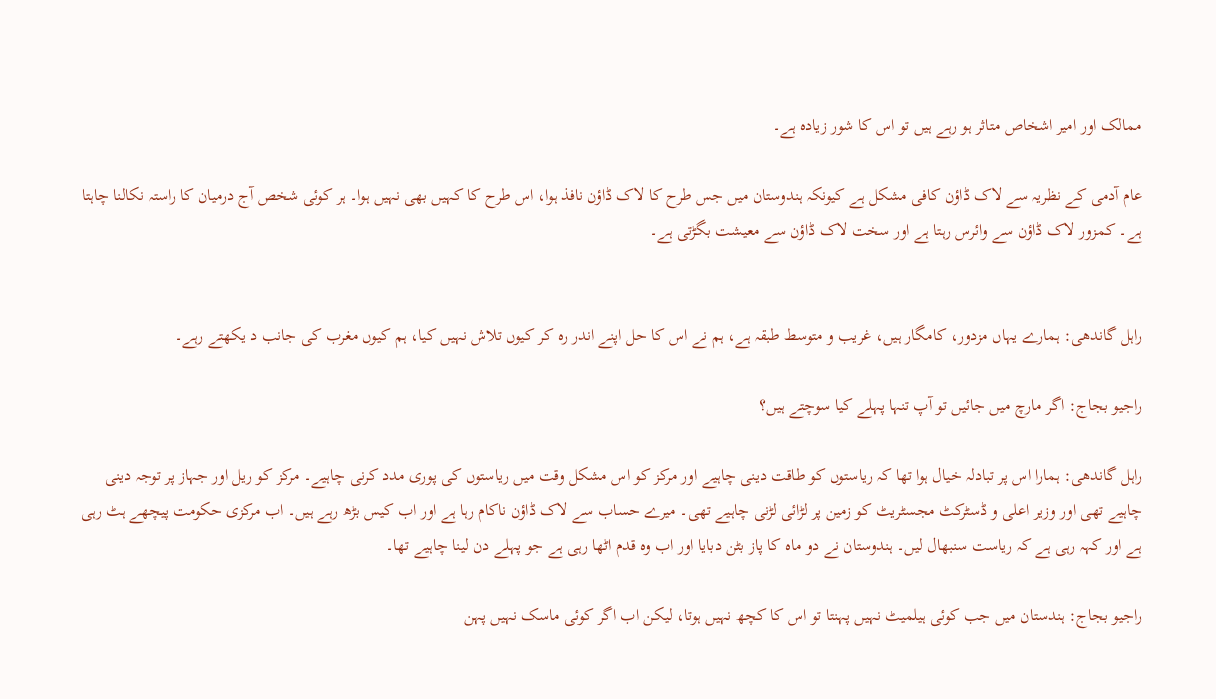ممالک اور امیر اشخاص متاثر ہو رہے ہیں تو اس کا شور زیادہ ہے۔

عام آدمی کے نظریہ سے لاک ڈاؤن کافی مشکل ہے کیونکہ ہندوستان میں جس طرح کا لاک ڈاؤن نافذ ہوا، اس طرح کا کہیں بھی نہیں ہوا۔ ہر کوئی شخص آج درمیان کا راستہ نکالنا چاہتا ہے۔ کمزور لاک ڈاؤن سے وائرس رہتا ہے اور سخت لاک ڈاؤن سے معیشت بگڑتی ہے۔


راہل گاندھی: ہمارے یہاں مزدور، کامگار ہیں، غریب و متوسط طبقہ ہے، ہم نے اس کا حل اپنے اندر رہ کر کیوں تلاش نہیں کیا، ہم کیوں مغرب کی جانب د یکھتے رہے۔

راجیو بجاج: اگر مارچ میں جائیں تو آپ تنہا پہلے کیا سوچتے ہیں؟

راہل گاندھی: ہمارا اس پر تبادلہ خیال ہوا تھا کہ ریاستوں کو طاقت دینی چاہیے اور مرکز کو اس مشکل وقت میں ریاستوں کی پوری مدد کرنی چاہیے۔ مرکز کو ریل اور جہاز پر توجہ دینی چاہیے تھی اور وزیر اعلی و ڈسٹرکٹ مجسٹریٹ کو زمین پر لڑائی لڑنی چاہیے تھی۔ میرے حساب سے لاک ڈاؤن ناکام رہا ہے اور اب کیس بڑھ رہے ہیں۔ اب مرکزی حکومت پیچھے ہٹ رہی ہے اور کہہ رہی ہے کہ ریاست سنبھال لیں۔ ہندوستان نے دو ماہ کا پاز بٹن دبایا اور اب وہ قدم اٹھا رہی ہے جو پہلے دن لینا چاہیے تھا۔

راجیو بجاج: ہندستان میں جب کوئی ہیلمیٹ نہیں پہنتا تو اس کا کچھ نہیں ہوتا، لیکن اب اگر کوئی ماسک نہیں پہن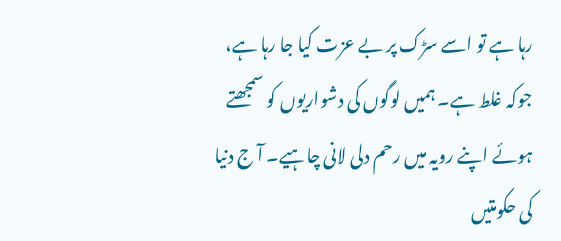رہا ہے تو اسے سڑک پر بے عزت کیا جا رہا ہے، جوکہ غلط ہے۔ ہمیں لوگوں کی دشواریوں کو سمجھتے ہوئے اپنے رویہ میں رحم دلی لانی چاہیے۔ آ ج دنیا کی حکومتیں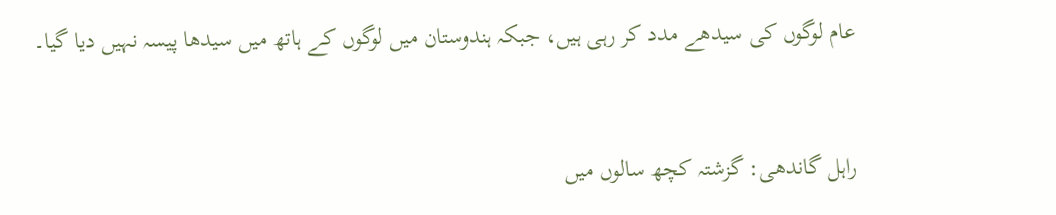عام لوگوں کی سیدھے مدد کر رہی ہیں، جبکہ ہندوستان میں لوگوں کے ہاتھ میں سیدھا پیسہ نہیں دیا گیا۔


راہل گاندھی: گزشتہ کچھ سالوں میں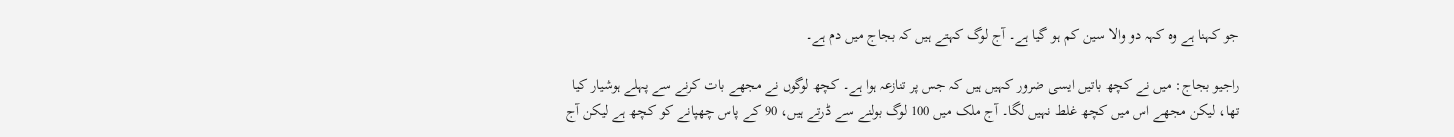جو کہنا ہے وہ کہہ دو والا سین کم ہو گیا ہے۔ آج لوگ کہتے ہیں کہ بجاج میں دم ہے۔

راجیو بجاج: میں نے کچھ باتیں ایسی ضرور کہیں ہیں کہ جس پر تنازعہ ہوا ہے۔ کچھ لوگوں نے مجھے بات کرنے سے پہلے ہوشیار کیا تھا، لیکن مجھے اس میں کچھ غلط نہیں لگا۔ آج ملک میں 100 لوگ بولنے سے ڈرتے ہیں، 90 کے پاس چھپانے کو کچھ ہے لیکن آج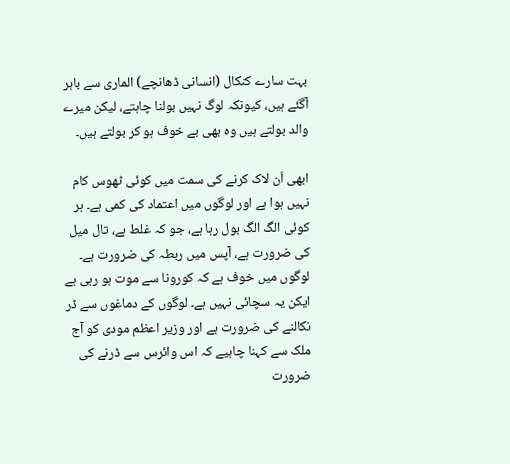بہت سارے کنکال (انسانی ڈھانچے) الماری سے باہر آگئے ہیں، کیونکہ لوگ نہیں بولنا چاہتے، لیکن میرے والد بولتے ہیں وہ بھی بے خوف ہو کر بولتے ہیں۔

ابھی اَن لاک کرنے کی سمت میں کوئی ٹھوس کام نہیں ہوا ہے اور لوگوں میں اعتماد کی کمی ہے۔ ہر کوئی الگ الگ بول رہا ہے، جو کہ غلط ہے، تال میل کی ضرورت ہے، آپس میں ربطہ کی ضرورت ہے۔ لوگوں میں خوف ہے کہ کورونا سے موت ہو رہی ہے ایکن یہ سچائی نہیں ہے۔ لوگوں کے دماغوں سے ڈر نکالنے کی ضرورت ہے اور وزیر اعظم مودی کو آج ملک سے کہنا چاہیے کہ اس وائرس سے ڈرنے کی ضرورت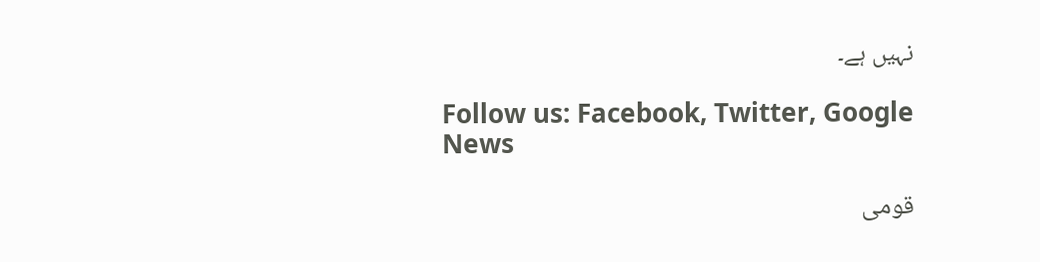نہیں ہے۔

Follow us: Facebook, Twitter, Google News

قومی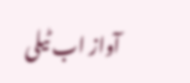آواز اب ٹیلی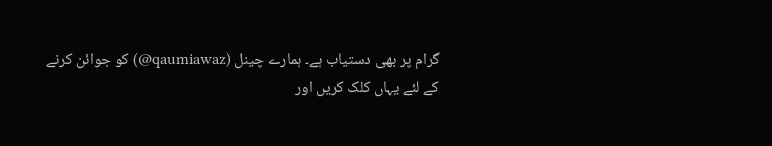گرام پر بھی دستیاب ہے۔ ہمارے چینل (qaumiawaz@) کو جوائن کرنے کے لئے یہاں کلک کریں اور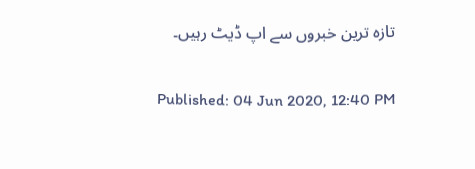تازہ ترین خبروں سے اپ ڈیٹ رہیں۔


Published: 04 Jun 2020, 12:40 PM